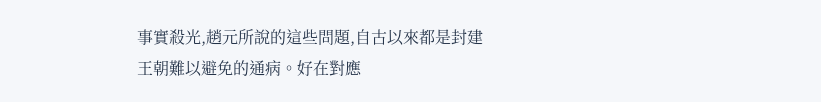事實殺光,趙元所說的這些問題,自古以來都是封建王朝難以避免的通病。好在對應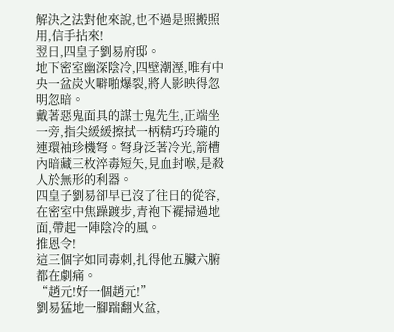解決之法對他來說,也不過是照搬照用,信手拈來!
翌日,四皇子劉易府邸。
地下密室幽深陰冷,四壁潮溼,唯有中央一盆炭火噼啪爆裂,將人影映得忽明忽暗。
戴著惡鬼面具的謀士鬼先生,正端坐一旁,指尖緩緩擦拭一柄精巧玲瓏的連環袖珍機弩。弩身泛著冷光,箭槽內暗藏三枚淬毒短矢,見血封喉,是殺人於無形的利器。
四皇子劉易卻早已沒了往日的從容,在密室中焦躁踱步,青袍下襬掃過地面,帶起一陣陰冷的風。
推恩令!
這三個字如同毒刺,扎得他五臟六腑都在劇痛。
“趙元!好一個趙元!”
劉易猛地一腳踹翻火盆,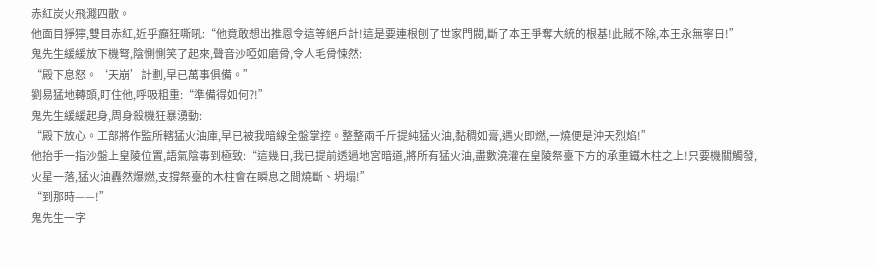赤紅炭火飛濺四散。
他面目猙獰,雙目赤紅,近乎癲狂嘶吼:“他竟敢想出推恩令這等絕戶計!這是要連根刨了世家門閥,斷了本王爭奪大統的根基!此賊不除,本王永無寧日!”
鬼先生緩緩放下機弩,陰惻惻笑了起來,聲音沙啞如磨骨,令人毛骨悚然:
“殿下息怒。‘天崩’計劃,早已萬事俱備。”
劉易猛地轉頭,盯住他,呼吸粗重:“準備得如何?!”
鬼先生緩緩起身,周身殺機狂暴湧動:
“殿下放心。工部將作監所轄猛火油庫,早已被我暗線全盤掌控。整整兩千斤提純猛火油,黏稠如膏,遇火即燃,一燒便是沖天烈焰!”
他抬手一指沙盤上皇陵位置,語氣陰毒到極致:“這幾日,我已提前透過地宮暗道,將所有猛火油,盡數澆灌在皇陵祭臺下方的承重鐵木柱之上!只要機關觸發,火星一落,猛火油轟然爆燃,支撐祭臺的木柱會在瞬息之間燒斷、坍塌!”
“到那時——!”
鬼先生一字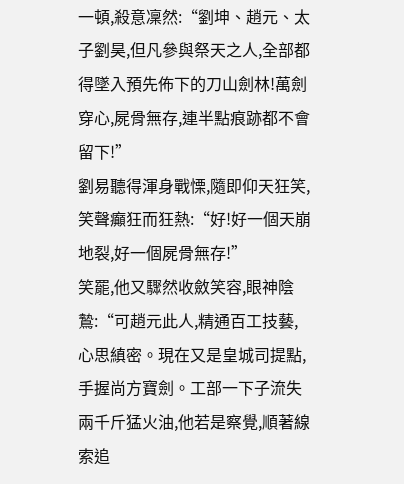一頓,殺意凜然:“劉坤、趙元、太子劉昊,但凡參與祭天之人,全部都得墜入預先佈下的刀山劍林!萬劍穿心,屍骨無存,連半點痕跡都不會留下!”
劉易聽得渾身戰慄,隨即仰天狂笑,笑聲癲狂而狂熱:“好!好一個天崩地裂,好一個屍骨無存!”
笑罷,他又驟然收斂笑容,眼神陰鷙:“可趙元此人,精通百工技藝,心思縝密。現在又是皇城司提點,手握尚方寶劍。工部一下子流失兩千斤猛火油,他若是察覺,順著線索追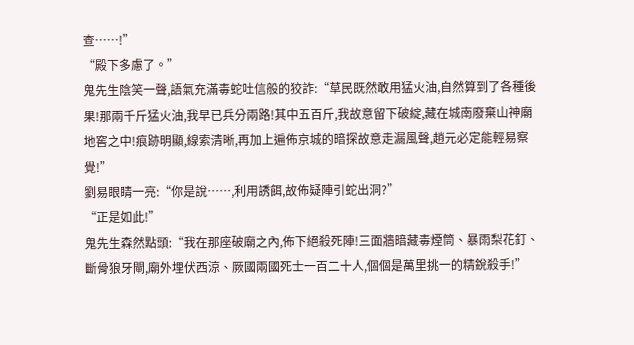查……!”
“殿下多慮了。”
鬼先生陰笑一聲,語氣充滿毒蛇吐信般的狡詐:“草民既然敢用猛火油,自然算到了各種後果!那兩千斤猛火油,我早已兵分兩路!其中五百斤,我故意留下破綻,藏在城南廢棄山神廟地窖之中!痕跡明顯,線索清晰,再加上遍佈京城的暗探故意走漏風聲,趙元必定能輕易察覺!”
劉易眼睛一亮:“你是說……,利用誘餌,故佈疑陣引蛇出洞?”
“正是如此!”
鬼先生森然點頭:“我在那座破廟之內,佈下絕殺死陣!三面牆暗藏毒煙筒、暴雨梨花釘、斷骨狼牙閘,廟外埋伏西涼、厥國兩國死士一百二十人,個個是萬里挑一的精銳殺手!”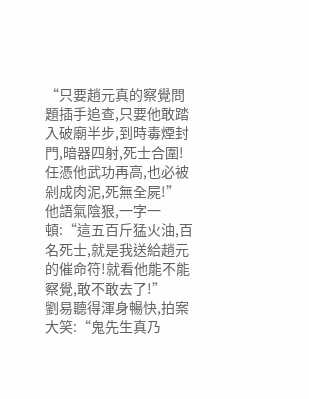“只要趙元真的察覺問題插手追查,只要他敢踏入破廟半步,到時毒煙封門,暗器四射,死士合圍!任憑他武功再高,也必被剁成肉泥,死無全屍!”
他語氣陰狠,一字一頓:“這五百斤猛火油,百名死士,就是我送給趙元的催命符!就看他能不能察覺,敢不敢去了!”
劉易聽得渾身暢快,拍案大笑:“鬼先生真乃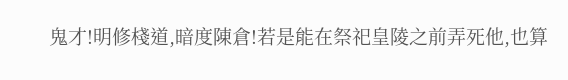鬼才!明修棧道,暗度陳倉!若是能在祭祀皇陵之前弄死他,也算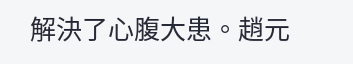解決了心腹大患。趙元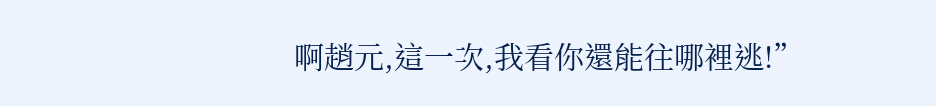啊趙元,這一次,我看你還能往哪裡逃!”